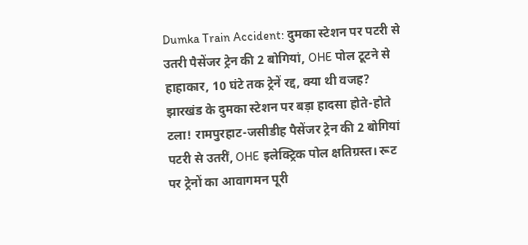Dumka Train Accident: दुमका स्टेशन पर पटरी से उतरी पैसेंजर ट्रेन की 2 बोगियां, OHE पोल टूटने से हाहाकार, 10 घंटे तक ट्रेनें रद्द, क्या थी वजह?
झारखंड के दुमका स्टेशन पर बड़ा हादसा होते-होते टला! रामपुरहाट-जसीडीह पैसेंजर ट्रेन की 2 बोगियां पटरी से उतरीं, OHE इलेक्ट्रिक पोल क्षतिग्रस्त। रूट पर ट्रेनों का आवागमन पूरी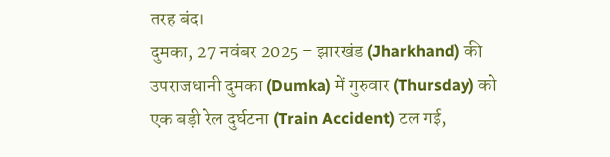तरह बंद।
दुमका, 27 नवंबर 2025 – झारखंड (Jharkhand) की उपराजधानी दुमका (Dumka) में गुरुवार (Thursday) को एक बड़ी रेल दुर्घटना (Train Accident) टल गई,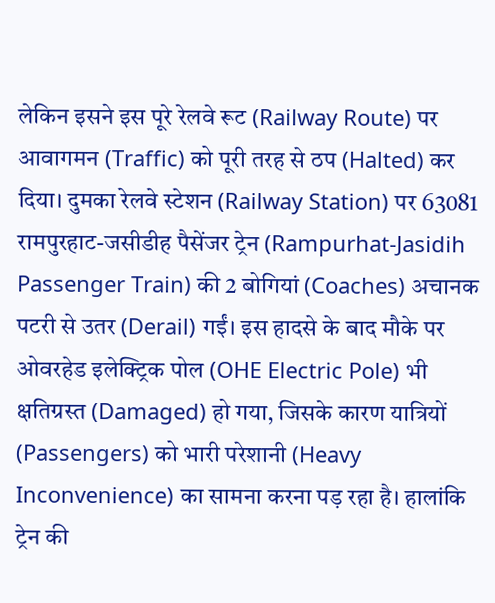लेकिन इसने इस पूरे रेलवे रूट (Railway Route) पर आवागमन (Traffic) को पूरी तरह से ठप (Halted) कर दिया। दुमका रेलवे स्टेशन (Railway Station) पर 63081 रामपुरहाट-जसीडीह पैसेंजर ट्रेन (Rampurhat-Jasidih Passenger Train) की 2 बोगियां (Coaches) अचानक पटरी से उतर (Derail) गईं। इस हादसे के बाद मौके पर ओवरहेड इलेक्ट्रिक पोल (OHE Electric Pole) भी क्षतिग्रस्त (Damaged) हो गया, जिसके कारण यात्रियों (Passengers) को भारी परेशानी (Heavy Inconvenience) का सामना करना पड़ रहा है। हालांकि ट्रेन की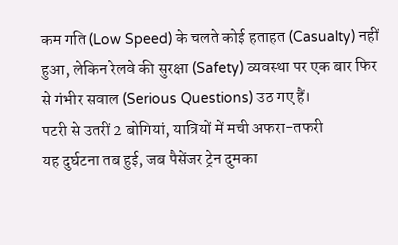कम गति (Low Speed) के चलते कोई हताहत (Casualty) नहीं हुआ, लेकिन रेलवे की सुरक्षा (Safety) व्यवस्था पर एक बार फिर से गंभीर सवाल (Serious Questions) उठ गए हैं।
पटरी से उतरीं 2 बोगियां, यात्रियों में मची अफरा-तफरी
यह दुर्घटना तब हुई, जब पैसेंजर ट्रेन दुमका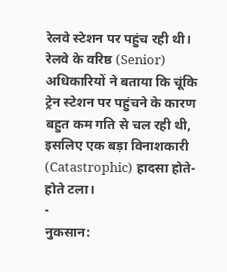रेलवे स्टेशन पर पहुंच रही थी। रेलवे के वरिष्ठ (Senior) अधिकारियों ने बताया कि चूंकि ट्रेन स्टेशन पर पहुंचने के कारण बहुत कम गति से चल रही थी, इसलिए एक बड़ा विनाशकारी (Catastrophic) हादसा होते-होते टला।
-
नुकसान: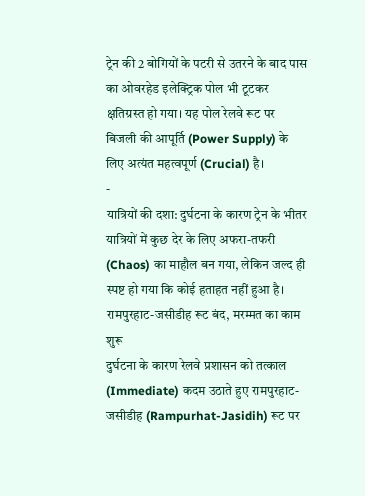ट्रेन की 2 बोगियों के पटरी से उतरने के बाद पास का ओवरहेड इलेक्ट्रिक पोल भी टूटकर क्षतिग्रस्त हो गया। यह पोल रेलवे रूट पर बिजली की आपूर्ति (Power Supply) के लिए अत्यंत महत्वपूर्ण (Crucial) है।
-
यात्रियों की दशा: दुर्घटना के कारण ट्रेन के भीतर यात्रियों में कुछ देर के लिए अफरा-तफरी (Chaos) का माहौल बन गया, लेकिन जल्द ही स्पष्ट हो गया कि कोई हताहत नहीं हुआ है।
रामपुरहाट-जसीडीह रूट बंद, मरम्मत का काम शुरू
दुर्घटना के कारण रेलवे प्रशासन को तत्काल (Immediate) कदम उठाते हुए रामपुरहाट-जसीडीह (Rampurhat-Jasidih) रूट पर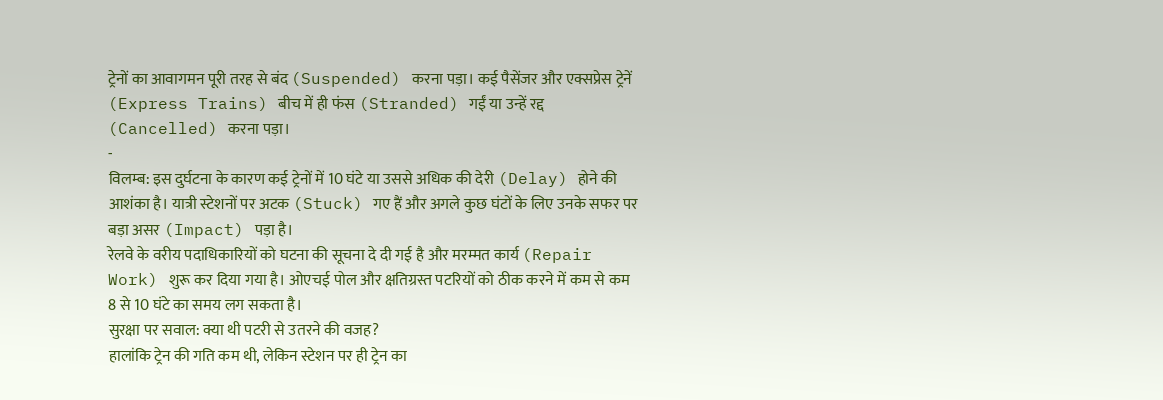ट्रेनों का आवागमन पूरी तरह से बंद (Suspended) करना पड़ा। कई पैसेंजर और एक्सप्रेस ट्रेनें (Express Trains) बीच में ही फंस (Stranded) गईं या उन्हें रद्द (Cancelled) करना पड़ा।
-
विलम्ब: इस दुर्घटना के कारण कई ट्रेनों में 10 घंटे या उससे अधिक की देरी (Delay) होने की आशंका है। यात्री स्टेशनों पर अटक (Stuck) गए हैं और अगले कुछ घंटों के लिए उनके सफर पर बड़ा असर (Impact) पड़ा है।
रेलवे के वरीय पदाधिकारियों को घटना की सूचना दे दी गई है और मरम्मत कार्य (Repair Work) शुरू कर दिया गया है। ओएचई पोल और क्षतिग्रस्त पटरियों को ठीक करने में कम से कम 8 से 10 घंटे का समय लग सकता है।
सुरक्षा पर सवाल: क्या थी पटरी से उतरने की वजह?
हालांकि ट्रेन की गति कम थी, लेकिन स्टेशन पर ही ट्रेन का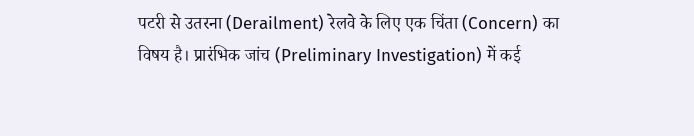पटरी से उतरना (Derailment) रेलवे के लिए एक चिंता (Concern) का विषय है। प्रारंभिक जांच (Preliminary Investigation) में कई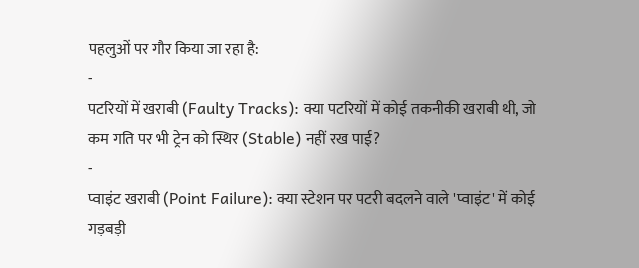पहलुओं पर गौर किया जा रहा है:
-
पटरियों में खराबी (Faulty Tracks): क्या पटरियों में कोई तकनीकी खराबी थी, जो कम गति पर भी ट्रेन को स्थिर (Stable) नहीं रख पाई?
-
प्वाइंट खराबी (Point Failure): क्या स्टेशन पर पटरी बदलने वाले 'प्वाइंट' में कोई गड़बड़ी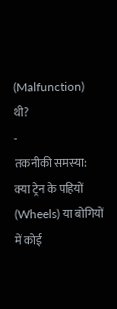(Malfunction) थी?
-
तकनीकी समस्या: क्या ट्रेन के पहियों (Wheels) या बोगियों में कोई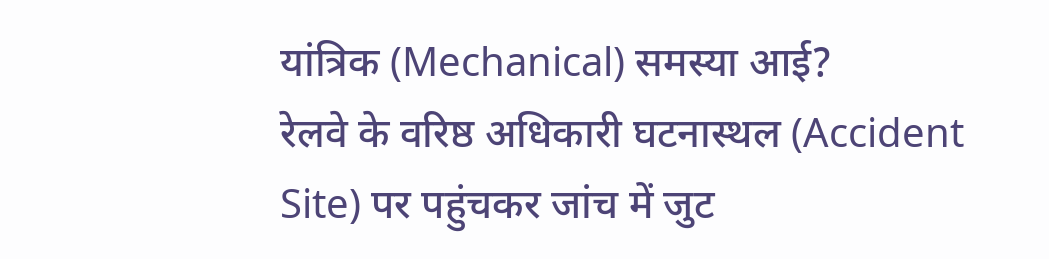यांत्रिक (Mechanical) समस्या आई?
रेलवे के वरिष्ठ अधिकारी घटनास्थल (Accident Site) पर पहुंचकर जांच में जुट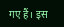गए हैं। इस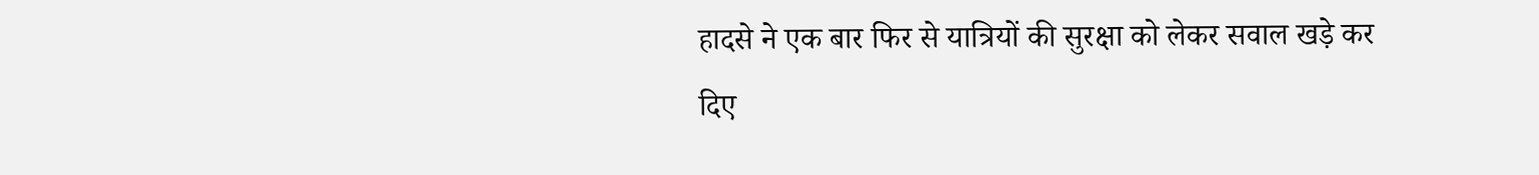हादसे ने एक बार फिर से यात्रियों की सुरक्षा को लेकर सवाल खड़े कर दिए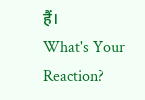हैं।
What's Your Reaction?